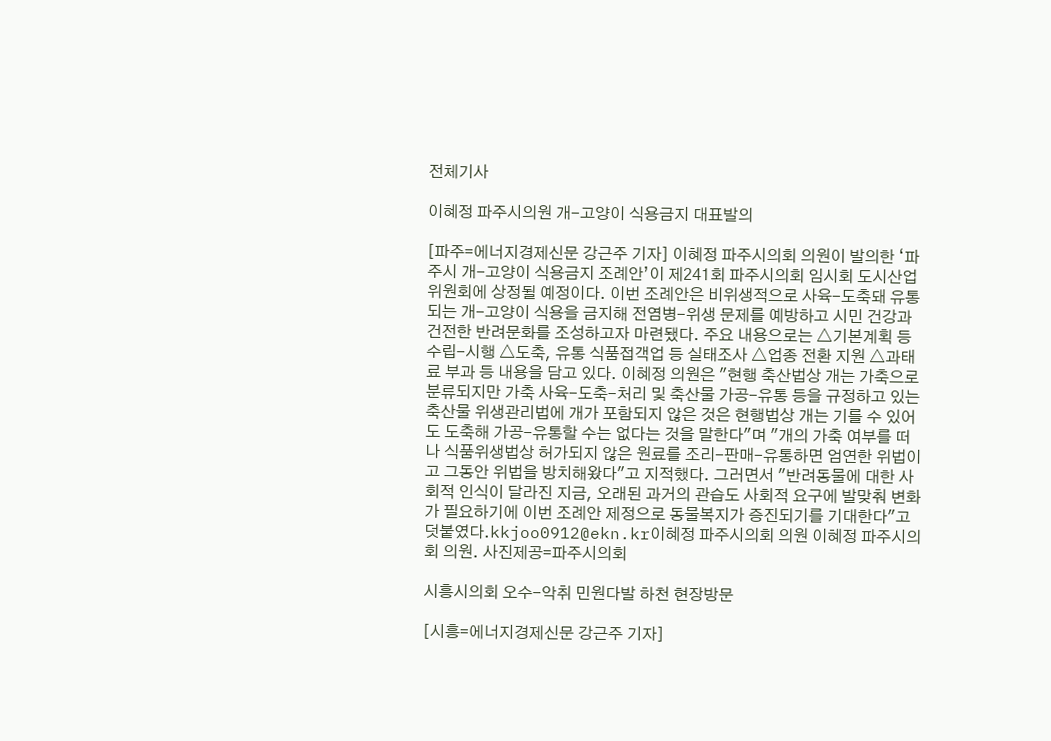전체기사

이혜정 파주시의원 개-고양이 식용금지 대표발의

[파주=에너지경제신문 강근주 기자] 이혜정 파주시의회 의원이 발의한 ‘파주시 개-고양이 식용금지 조례안’이 제241회 파주시의회 임시회 도시산업위원회에 상정될 예정이다. 이번 조례안은 비위생적으로 사육-도축돼 유통되는 개-고양이 식용을 금지해 전염병-위생 문제를 예방하고 시민 건강과 건전한 반려문화를 조성하고자 마련됐다. 주요 내용으로는 △기본계획 등 수립-시행 △도축, 유통 식품접객업 등 실태조사 △업종 전환 지원 △과태료 부과 등 내용을 담고 있다. 이혜정 의원은 "현행 축산법상 개는 가축으로 분류되지만 가축 사육-도축-처리 및 축산물 가공-유통 등을 규정하고 있는 축산물 위생관리법에 개가 포함되지 않은 것은 현행법상 개는 기를 수 있어도 도축해 가공-유통할 수는 없다는 것을 말한다"며 "개의 가축 여부를 떠나 식품위생법상 허가되지 않은 원료를 조리-판매-유통하면 엄연한 위법이고 그동안 위법을 방치해왔다"고 지적했다. 그러면서 "반려동물에 대한 사회적 인식이 달라진 지금, 오래된 과거의 관습도 사회적 요구에 발맞춰 변화가 필요하기에 이번 조례안 제정으로 동물복지가 증진되기를 기대한다"고 덧붙였다.kkjoo0912@ekn.kr이혜정 파주시의회 의원 이혜정 파주시의회 의원. 사진제공=파주시의회

시흥시의회 오수-악취 민원다발 하천 현장방문

[시흥=에너지경제신문 강근주 기자]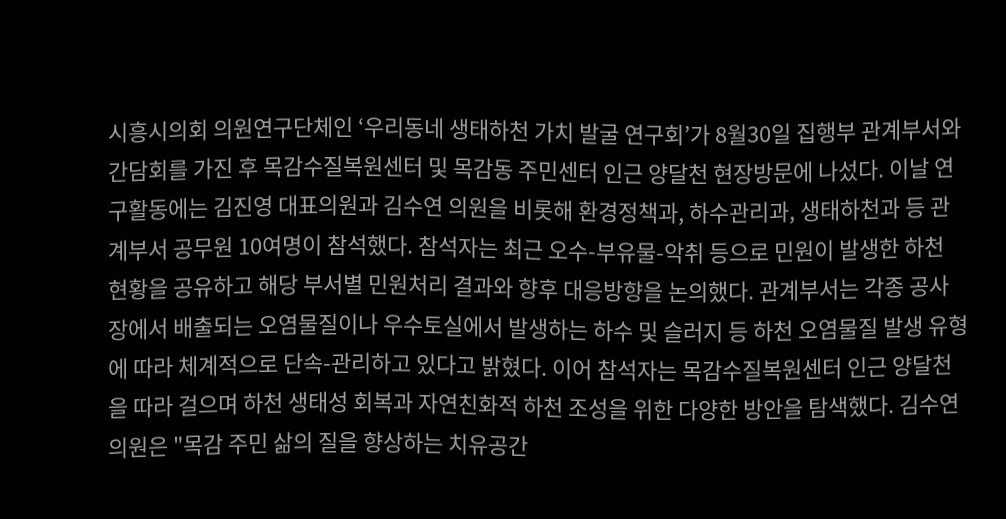시흥시의회 의원연구단체인 ‘우리동네 생태하천 가치 발굴 연구회’가 8월30일 집행부 관계부서와 간담회를 가진 후 목감수질복원센터 및 목감동 주민센터 인근 양달천 현장방문에 나섰다. 이날 연구활동에는 김진영 대표의원과 김수연 의원을 비롯해 환경정책과, 하수관리과, 생태하천과 등 관계부서 공무원 10여명이 참석했다. 참석자는 최근 오수-부유물-악취 등으로 민원이 발생한 하천 현황을 공유하고 해당 부서별 민원처리 결과와 향후 대응방향을 논의했다. 관계부서는 각종 공사장에서 배출되는 오염물질이나 우수토실에서 발생하는 하수 및 슬러지 등 하천 오염물질 발생 유형에 따라 체계적으로 단속-관리하고 있다고 밝혔다. 이어 참석자는 목감수질복원센터 인근 양달천을 따라 걸으며 하천 생태성 회복과 자연친화적 하천 조성을 위한 다양한 방안을 탐색했다. 김수연 의원은 "목감 주민 삶의 질을 향상하는 치유공간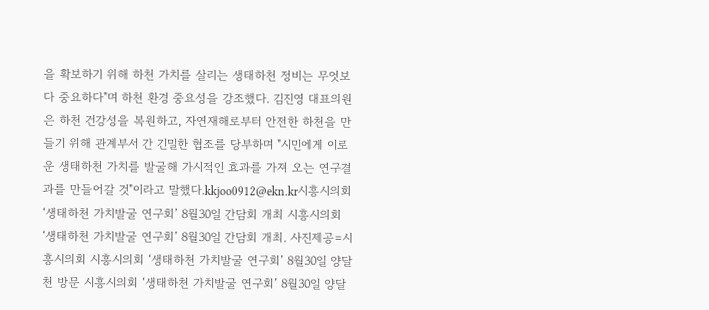을 확보하기 위해 하천 가치를 살리는 생태하천 정비는 무엇보다 중요하다"며 하천 환경 중요성을 강조했다. 김진영 대표의원은 하천 건강성을 복원하고, 자연재해로부터 안전한 하천을 만들기 위해 관계부서 간 긴밀한 협조를 당부하며 "시민에게 이로운 생태하천 가치를 발굴해 가시적인 효과를 가져 오는 연구결과를 만들어갈 것"이라고 말했다.kkjoo0912@ekn.kr시흥시의회 ‘생태하천 가치발굴 연구회’ 8월30일 간담회 개최 시흥시의회 ‘생태하천 가치발굴 연구회’ 8월30일 간담회 개최. 사진제공=시흥시의회 시흥시의회 ‘생태하천 가치발굴 연구회’ 8월30일 양달천 방문 시흥시의회 ‘생태하천 가치발굴 연구회’ 8월30일 양달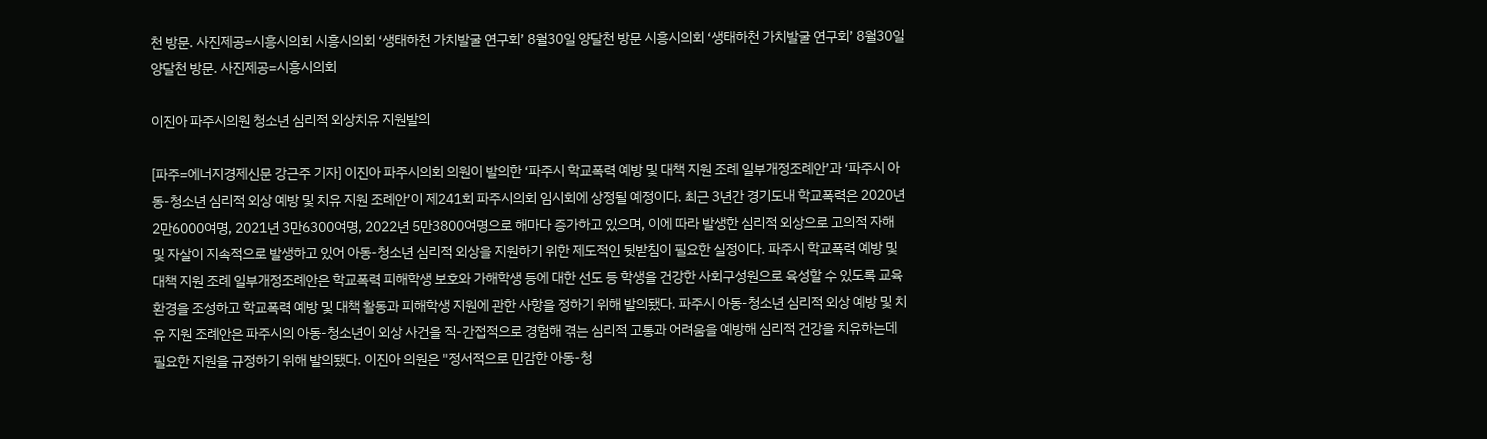천 방문. 사진제공=시흥시의회 시흥시의회 ‘생태하천 가치발굴 연구회’ 8월30일 양달천 방문 시흥시의회 ‘생태하천 가치발굴 연구회’ 8월30일 양달천 방문. 사진제공=시흥시의회

이진아 파주시의원 청소년 심리적 외상치유 지원발의

[파주=에너지경제신문 강근주 기자] 이진아 파주시의회 의원이 발의한 ‘파주시 학교폭력 예방 및 대책 지원 조례 일부개정조례안’과 ‘파주시 아동-청소년 심리적 외상 예방 및 치유 지원 조례안’이 제241회 파주시의회 임시회에 상정될 예정이다. 최근 3년간 경기도내 학교폭력은 2020년 2만6000여명, 2021년 3만6300여명, 2022년 5만3800여명으로 해마다 증가하고 있으며, 이에 따라 발생한 심리적 외상으로 고의적 자해 및 자살이 지속적으로 발생하고 있어 아동-청소년 심리적 외상을 지원하기 위한 제도적인 뒷받침이 필요한 실정이다. 파주시 학교폭력 예방 및 대책 지원 조례 일부개정조례안은 학교폭력 피해학생 보호와 가해학생 등에 대한 선도 등 학생을 건강한 사회구성원으로 육성할 수 있도록 교육환경을 조성하고 학교폭력 예방 및 대책 활동과 피해학생 지원에 관한 사항을 정하기 위해 발의됐다. 파주시 아동-청소년 심리적 외상 예방 및 치유 지원 조례안은 파주시의 아동-청소년이 외상 사건을 직-간접적으로 경험해 겪는 심리적 고통과 어려움을 예방해 심리적 건강을 치유하는데 필요한 지원을 규정하기 위해 발의됐다. 이진아 의원은 "정서적으로 민감한 아동-청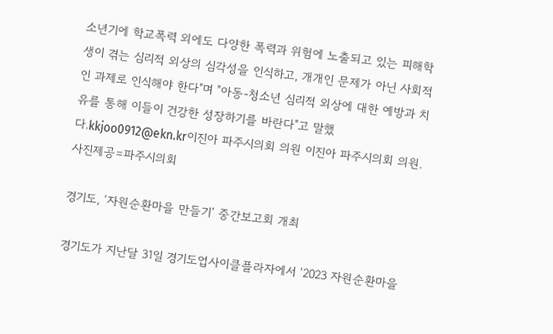소년기에 학교폭력 외에도 다양한 폭력과 위험에 노출되고 있는 피해학생이 겪는 심리적 외상의 심각성을 인식하고, 개개인 문제가 아닌 사회적인 과제로 인식해야 한다"며 "아동-청소년 심리적 외상에 대한 예방과 치유를 통해 이들이 건강한 성장하기를 바란다"고 말했다.kkjoo0912@ekn.kr이진아 파주시의회 의원 이진아 파주시의회 의원. 사진제공=파주시의회

경기도, ‘자원순환마을 만들기’ 중간보고회 개최

경기도가 지난달 31일 경기도업사이클플라자에서 ‘2023 자원순환마을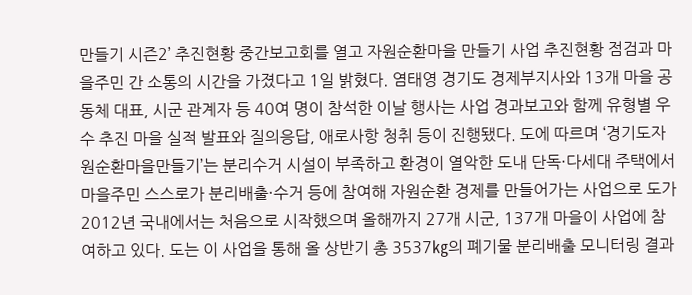만들기 시즌2’ 추진현황 중간보고회를 열고 자원순환마을 만들기 사업 추진현황 점검과 마을주민 간 소통의 시간을 가졌다고 1일 밝혔다. 염태영 경기도 경제부지사와 13개 마을 공동체 대표, 시군 관계자 등 40여 명이 참석한 이날 행사는 사업 경과보고와 함께 유형별 우수 추진 마을 실적 발표와 질의응답, 애로사항 청취 등이 진행됐다. 도에 따르며 ‘경기도자원순환마을만들기’는 분리수거 시설이 부족하고 환경이 열악한 도내 단독·다세대 주택에서 마을주민 스스로가 분리배출·수거 등에 참여해 자원순환 경제를 만들어가는 사업으로 도가 2012년 국내에서는 처음으로 시작했으며 올해까지 27개 시군, 137개 마을이 사업에 참여하고 있다. 도는 이 사업을 통해 올 상반기 총 3537㎏의 폐기물 분리배출 모니터링 결과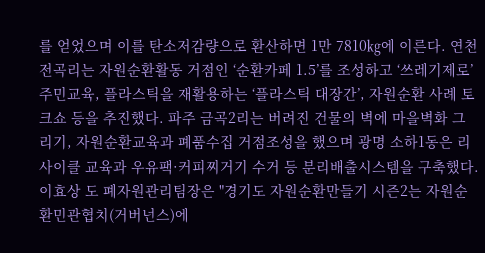를 얻었으며 이를 탄소저감량으로 환산하면 1만 7810㎏에 이른다. 연천 전곡리는 자원순환활동 거점인 ‘순환카페 1.5’를 조성하고 ‘쓰레기제로’ 주민교육, 플라스틱을 재활용하는 ‘플라스틱 대장간’, 자원순환 사례 토크쇼 등을 추진했다. 파주 금곡2리는 버려진 건물의 벽에 마을벽화 그리기, 자원순환교육과 폐품수집 거점조성을 했으며 광명 소하1동은 리사이클 교육과 우유팩·커피찌거기 수거 등 분리배출시스템을 구축했다. 이효상 도 폐자원관리팀장은 "경기도 자원순환만들기 시즌2는 자원순환민관협치(거버넌스)에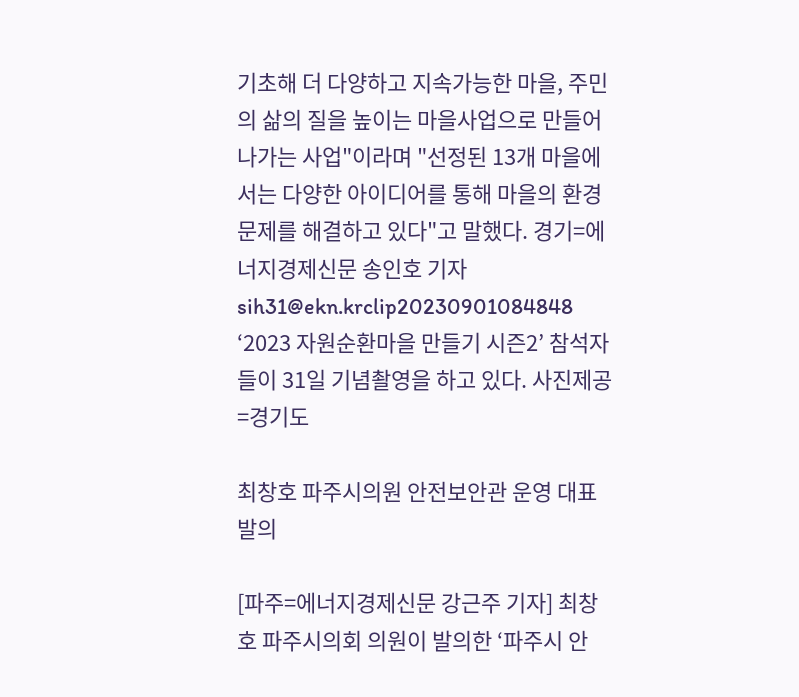기초해 더 다양하고 지속가능한 마을, 주민의 삶의 질을 높이는 마을사업으로 만들어 나가는 사업"이라며 "선정된 13개 마을에서는 다양한 아이디어를 통해 마을의 환경문제를 해결하고 있다"고 말했다. 경기=에너지경제신문 송인호 기자 sih31@ekn.krclip20230901084848 ‘2023 자원순환마을 만들기 시즌2’ 참석자들이 31일 기념촬영을 하고 있다. 사진제공=경기도

최창호 파주시의원 안전보안관 운영 대표발의

[파주=에너지경제신문 강근주 기자] 최창호 파주시의회 의원이 발의한 ‘파주시 안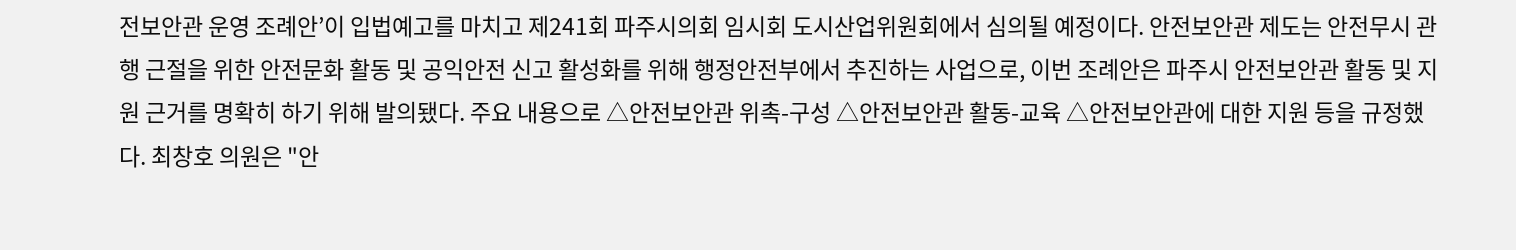전보안관 운영 조례안’이 입법예고를 마치고 제241회 파주시의회 임시회 도시산업위원회에서 심의될 예정이다. 안전보안관 제도는 안전무시 관행 근절을 위한 안전문화 활동 및 공익안전 신고 활성화를 위해 행정안전부에서 추진하는 사업으로, 이번 조례안은 파주시 안전보안관 활동 및 지원 근거를 명확히 하기 위해 발의됐다. 주요 내용으로 △안전보안관 위촉-구성 △안전보안관 활동-교육 △안전보안관에 대한 지원 등을 규정했다. 최창호 의원은 "안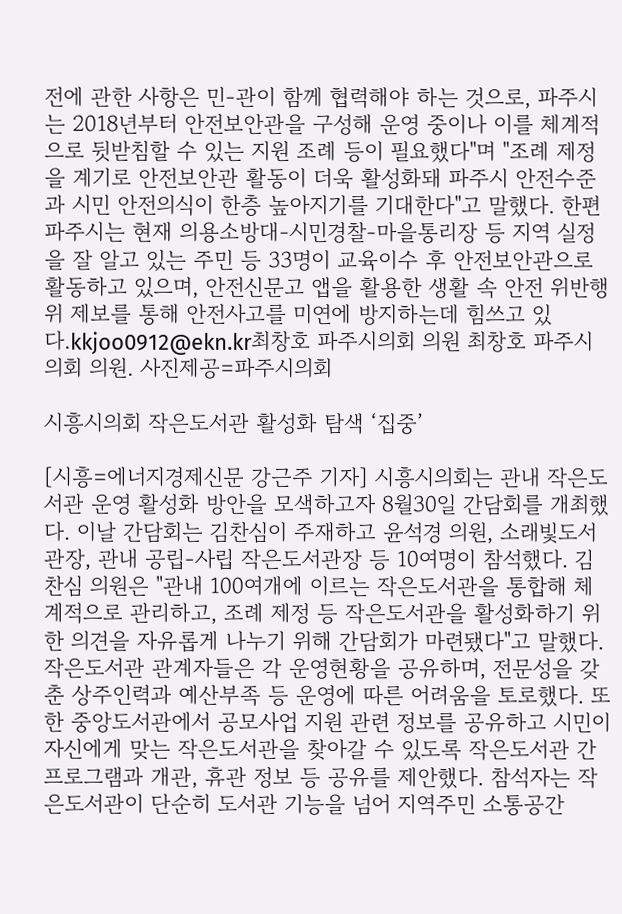전에 관한 사항은 민-관이 함께 협력해야 하는 것으로, 파주시는 2018년부터 안전보안관을 구성해 운영 중이나 이를 체계적으로 뒷받침할 수 있는 지원 조례 등이 필요했다"며 "조례 제정을 계기로 안전보안관 활동이 더욱 활성화돼 파주시 안전수준과 시민 안전의식이 한층 높아지기를 기대한다"고 말했다. 한편 파주시는 현재 의용소방대-시민경찰-마을통리장 등 지역 실정을 잘 알고 있는 주민 등 33명이 교육이수 후 안전보안관으로 활동하고 있으며, 안전신문고 앱을 활용한 생활 속 안전 위반행위 제보를 통해 안전사고를 미연에 방지하는데 힘쓰고 있다.kkjoo0912@ekn.kr최창호 파주시의회 의원 최창호 파주시의회 의원. 사진제공=파주시의회

시흥시의회 작은도서관 활성화 탐색 ‘집중’

[시흥=에너지경제신문 강근주 기자] 시흥시의회는 관내 작은도서관 운영 활성화 방안을 모색하고자 8월30일 간담회를 개최했다. 이날 간담회는 김찬심이 주재하고 윤석경 의원, 소래빛도서관장, 관내 공립-사립 작은도서관장 등 10여명이 참석했다. 김찬심 의원은 "관내 100여개에 이르는 작은도서관을 통합해 체계적으로 관리하고, 조례 제정 등 작은도서관을 활성화하기 위한 의견을 자유롭게 나누기 위해 간담회가 마련됐다"고 말했다. 작은도서관 관계자들은 각 운영현황을 공유하며, 전문성을 갖춘 상주인력과 예산부족 등 운영에 따른 어려움을 토로했다. 또한 중앙도서관에서 공모사업 지원 관련 정보를 공유하고 시민이 자신에게 맞는 작은도서관을 찾아갈 수 있도록 작은도서관 간 프로그램과 개관, 휴관 정보 등 공유를 제안했다. 참석자는 작은도서관이 단순히 도서관 기능을 넘어 지역주민 소통공간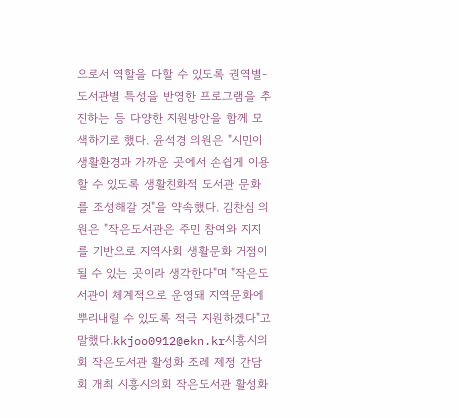으로서 역할을 다할 수 있도록 권역별-도서관별 특성을 반영한 프로그램을 추진하는 등 다양한 지원방안을 함께 모색하기로 했다. 윤석경 의원은 "시민이 생활환경과 가까운 곳에서 손쉽게 이용할 수 있도록 생활친화적 도서관 문화를 조성해갈 것"을 약속했다. 김찬심 의원은 "작은도서관은 주민 참여와 지지를 기반으로 지역사회 생활문화 거점이 될 수 있는 곳이라 생각한다"며 "작은도서관이 체계적으로 운영돼 지역문화에 뿌리내릴 수 있도록 적극 지원하겠다"고 말했다.kkjoo0912@ekn.kr시흥시의회 작은도서관 활성화 조레 제정 간담회 개최 시흥시의회 작은도서관 활성화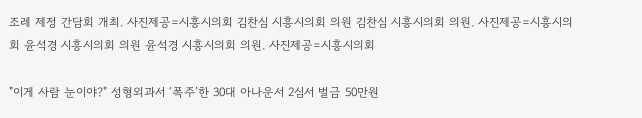조레 제정 간담회 개최. 사진제공=시흥시의회 김찬심 시흥시의회 의원 김찬심 시흥시의회 의원. 사진제공=시흥시의회 윤석경 시흥시의회 의원 윤석경 시흥시의회 의원. 사진제공=시흥시의회

"이게 사람 눈이야?" 성형외과서 ‘폭주’한 30대 아나운서 2심서 벌금 50만원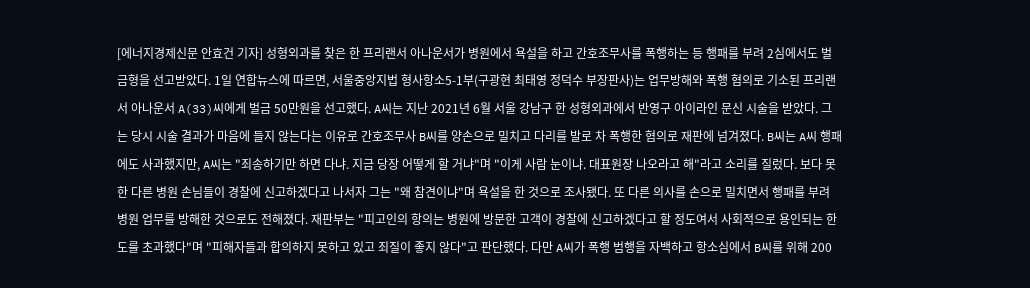[에너지경제신문 안효건 기자] 성형외과를 찾은 한 프리랜서 아나운서가 병원에서 욕설을 하고 간호조무사를 폭행하는 등 행패를 부려 2심에서도 벌금형을 선고받았다. 1일 연합뉴스에 따르면, 서울중앙지법 형사항소5-1부(구광현 최태영 정덕수 부장판사)는 업무방해와 폭행 혐의로 기소된 프리랜서 아나운서 A(33)씨에게 벌금 50만원을 선고했다. A씨는 지난 2021년 6월 서울 강남구 한 성형외과에서 반영구 아이라인 문신 시술을 받았다. 그는 당시 시술 결과가 마음에 들지 않는다는 이유로 간호조무사 B씨를 양손으로 밀치고 다리를 발로 차 폭행한 혐의로 재판에 넘겨졌다. B씨는 A씨 행패에도 사과했지만, A씨는 "죄송하기만 하면 다냐. 지금 당장 어떻게 할 거냐"며 "이게 사람 눈이냐. 대표원장 나오라고 해"라고 소리를 질렀다. 보다 못한 다른 병원 손님들이 경찰에 신고하겠다고 나서자 그는 "왜 참견이냐"며 욕설을 한 것으로 조사됐다. 또 다른 의사를 손으로 밀치면서 행패를 부려 병원 업무를 방해한 것으로도 전해졌다. 재판부는 "피고인의 항의는 병원에 방문한 고객이 경찰에 신고하겠다고 할 정도여서 사회적으로 용인되는 한도를 초과했다"며 "피해자들과 합의하지 못하고 있고 죄질이 좋지 않다"고 판단했다. 다만 A씨가 폭행 범행을 자백하고 항소심에서 B씨를 위해 200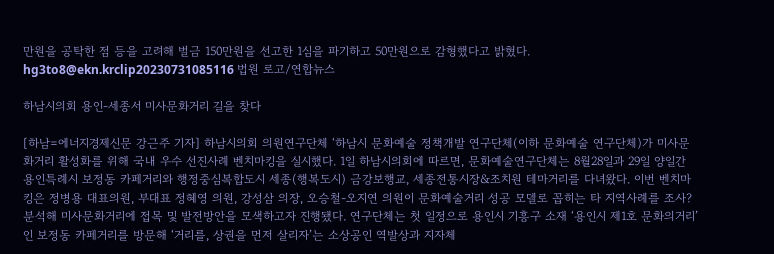만원을 공탁한 점 등을 고려해 벌금 150만원을 선고한 1심을 파기하고 50만원으로 감형했다고 밝혔다. hg3to8@ekn.krclip20230731085116 법원 로고/연합뉴스

하남시의회 용인-세종서 미사문화거리 길을 찾다

[하남=에너지경제신문 강근주 기자] 하남시의회 의원연구단체 ‘하남시 문화예술 정책개발 연구단체(이하 문화예술 연구단체)가 미사문화거리 활성화를 위해 국내 우수 선진사례 벤치마킹을 실시했다. 1일 하남시의회에 따르면, 문화예술연구단체는 8월28일과 29일 양일간 용인특례시 보정동 카페거리와 행정중심복합도시 세종(행복도시) 금강보행교, 세종전통시장&조치원 테마거리를 다녀왔다. 이번 벤치마킹은 정병용 대표의원, 부대표 정혜영 의원, 강성삼 의장, 오승철-오지연 의원이 문화예술거리 성공 모델로 꼽히는 타 지역사례를 조사?분석해 미사문화거리에 접목 및 발전방안을 모색하고자 진행됐다. 연구단체는 첫 일정으로 용인시 기흥구 소재 ‘용인시 제1호 문화의거리’인 보정동 카페거리를 방문해 ‘거리를, 상권을 먼저 살리자’는 소상공인 역발상과 지자체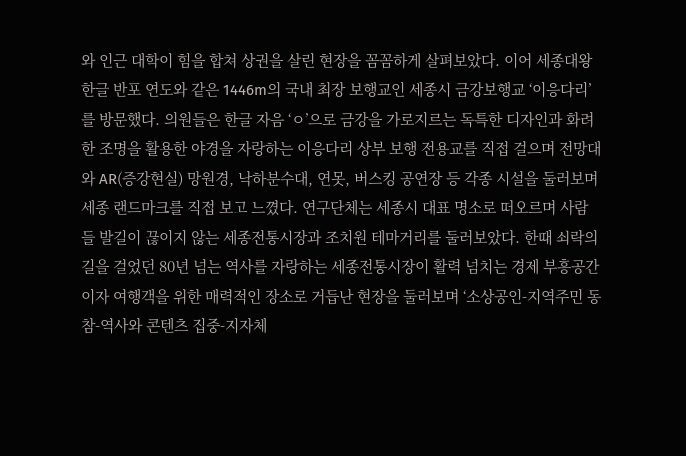와 인근 대학이 힘을 합쳐 상권을 살린 현장을 꼼꼼하게 살펴보았다. 이어 세종대왕 한글 반포 연도와 같은 1446m의 국내 최장 보행교인 세종시 금강보행교 ‘이응다리’를 방문했다. 의원들은 한글 자음 ‘ㅇ’으로 금강을 가로지르는 독특한 디자인과 화려한 조명을 활용한 야경을 자랑하는 이응다리 상부 보행 전용교를 직접 걸으며 전망대와 AR(증강현실) 망원경, 낙하분수대, 연못, 버스킹 공연장 등 각종 시설을 둘러보며 세종 랜드마크를 직접 보고 느꼈다. 연구단체는 세종시 대표 명소로 떠오르며 사람들 발길이 끊이지 않는 세종전통시장과 조치원 테마거리를 둘러보았다. 한때 쇠락의 길을 걸었던 80년 넘는 역사를 자랑하는 세종전통시장이 활력 넘치는 경제 부흥공간이자 여행객을 위한 매력적인 장소로 거듭난 현장을 둘러보며 ‘소상공인-지역주민 동참-역사와 콘텐츠 집중-지자체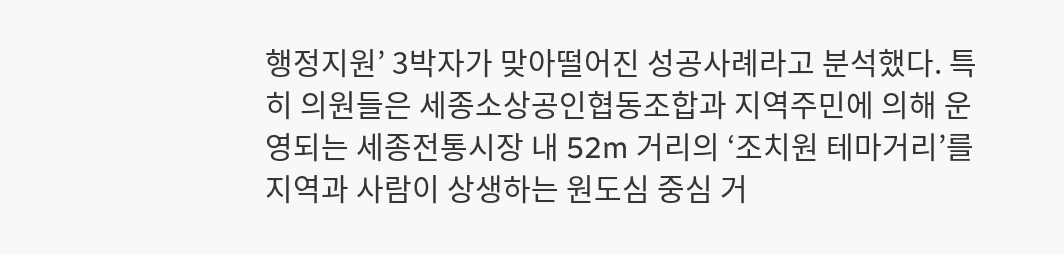행정지원’ 3박자가 맞아떨어진 성공사례라고 분석했다. 특히 의원들은 세종소상공인협동조합과 지역주민에 의해 운영되는 세종전통시장 내 52m 거리의 ‘조치원 테마거리’를 지역과 사람이 상생하는 원도심 중심 거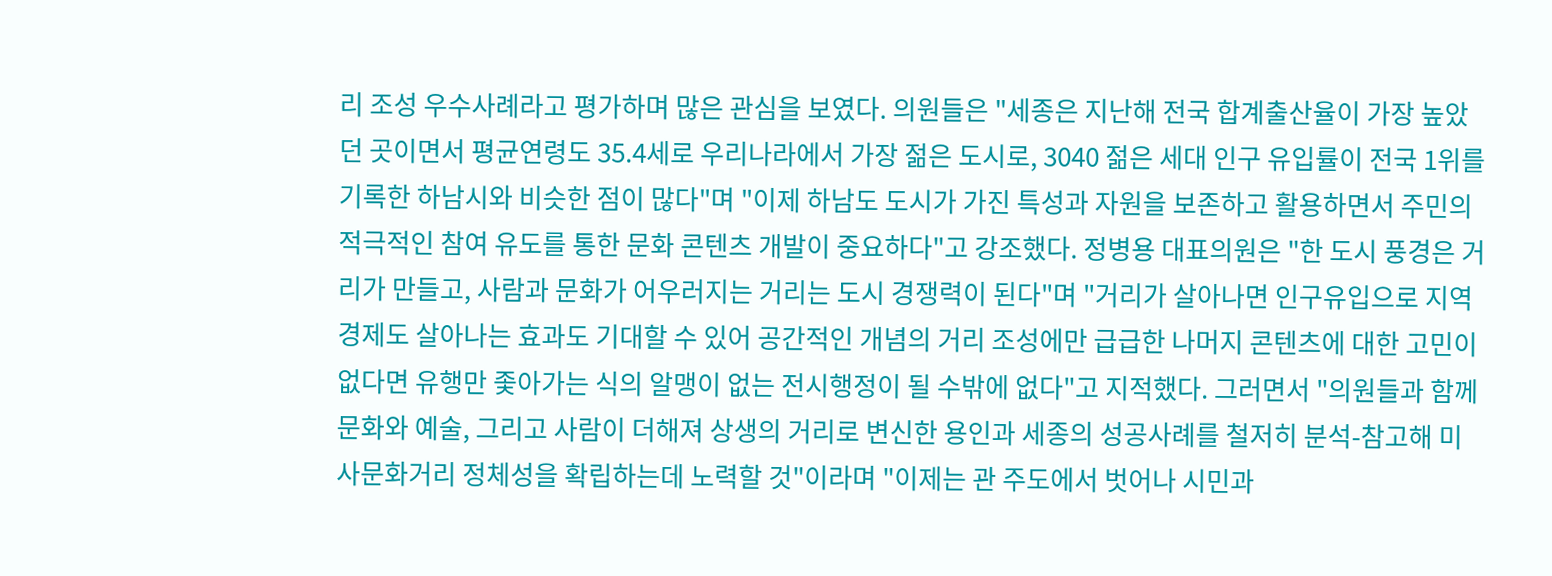리 조성 우수사례라고 평가하며 많은 관심을 보였다. 의원들은 "세종은 지난해 전국 합계출산율이 가장 높았던 곳이면서 평균연령도 35.4세로 우리나라에서 가장 젊은 도시로, 3040 젊은 세대 인구 유입률이 전국 1위를 기록한 하남시와 비슷한 점이 많다"며 "이제 하남도 도시가 가진 특성과 자원을 보존하고 활용하면서 주민의 적극적인 참여 유도를 통한 문화 콘텐츠 개발이 중요하다"고 강조했다. 정병용 대표의원은 "한 도시 풍경은 거리가 만들고, 사람과 문화가 어우러지는 거리는 도시 경쟁력이 된다"며 "거리가 살아나면 인구유입으로 지역경제도 살아나는 효과도 기대할 수 있어 공간적인 개념의 거리 조성에만 급급한 나머지 콘텐츠에 대한 고민이 없다면 유행만 좇아가는 식의 알맹이 없는 전시행정이 될 수밖에 없다"고 지적했다. 그러면서 "의원들과 함께 문화와 예술, 그리고 사람이 더해져 상생의 거리로 변신한 용인과 세종의 성공사례를 철저히 분석-참고해 미사문화거리 정체성을 확립하는데 노력할 것"이라며 "이제는 관 주도에서 벗어나 시민과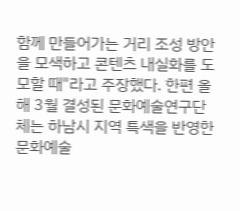함께 만들어가는 거리 조성 방안을 모색하고 콘텐츠 내실화를 도모할 때"라고 주장했다. 한편 올해 3월 결성된 문화예술연구단체는 하남시 지역 특색을 반영한 문화예술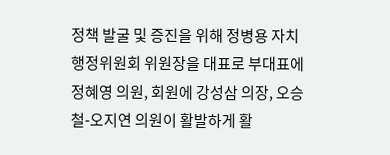정책 발굴 및 증진을 위해 정병용 자치행정위원회 위원장을 대표로 부대표에 정혜영 의원, 회원에 강성삼 의장, 오승철-오지연 의원이 활발하게 활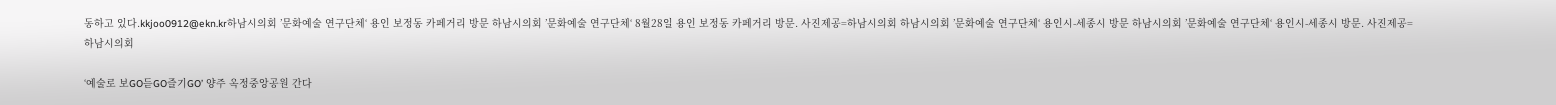동하고 있다.kkjoo0912@ekn.kr하남시의회 ’문화예술 연구단체‘ 용인 보정동 카페거리 방문 하남시의회 ’문화예술 연구단체‘ 8월28일 용인 보정동 카페거리 방문. 사진제공=하남시의회 하남시의회 ’문화예술 연구단체‘ 용인시-세종시 방문 하남시의회 ’문화예술 연구단체‘ 용인시-세종시 방문. 사진제공=하남시의회

‘예술로 보GO듣GO즐기GO’ 양주 옥정중앙공원 간다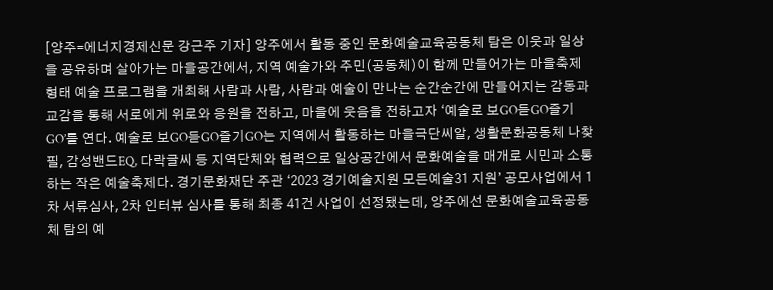[양주=에너지경제신문 강근주 기자] 양주에서 활동 중인 문화예술교육공동체 탐은 이웃과 일상을 공유하며 살아가는 마을공간에서, 지역 예술가와 주민(공동체)이 함께 만들어가는 마을축제 형태 예술 프로그램을 개최해 사람과 사람, 사람과 예술이 만나는 순간순간에 만들어지는 감동과 교감을 통해 서로에게 위로와 응원을 전하고, 마을에 웃음을 전하고자 ‘예술로 보GO듣GO즐기GO’를 연다. 예술로 보GO듣GO즐기GO는 지역에서 활동하는 마을극단씨알, 생활문화공동체 나찾필, 감성밴드EQ, 다락글씨 등 지역단체와 협력으로 일상공간에서 문화예술을 매개로 시민과 소통하는 작은 예술축제다. 경기문화재단 주관 ‘2023 경기예술지원 모든예술31 지원’ 공모사업에서 1차 서류심사, 2차 인터뷰 심사를 통해 최종 41건 사업이 선정됐는데, 양주에선 문화예술교육공동체 탐의 예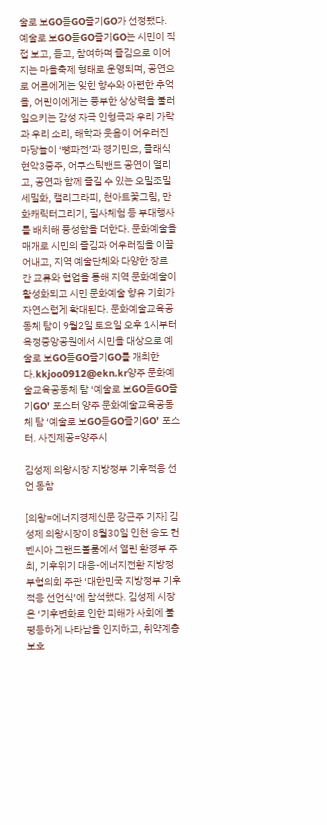술로 보GO듣GO즐기GO가 선정됐다. 예술로 보GO듣GO즐기GO는 시민이 직접 보고, 듣고, 참여하며 즐김으로 이어지는 마을축제 형태로 운영되며, 공연으로 어른에게는 잊힌 향수와 아련한 추억을, 어린이에게는 풍부한 상상력을 불러일으키는 감성 자극 인형극과 우리 가락과 우리 소리, 해학과 웃음이 어우러진 마당놀이 ‘뺑파전’과 경기민요, 클래식 현악3중주, 어쿠스틱밴드 공연이 열리고, 공연과 함께 즐길 수 있는 오밀조밀세밀화, 캘리그라피, 천아트꽃그림, 만화캐릭터그리기, 필사체험 등 부대행사를 배치해 풍성함을 더한다. 문화예술을 매개로 시민의 즐김과 어우러짐을 이끌어내고, 지역 예술단체와 다양한 장르 간 교류와 협업을 통해 지역 문화예술이 활성화되고 시민 문화예술 향유 기회가 자연스럽게 확대된다. 문화예술교육공동체 탐이 9월2일 토요일 오후 1시부터 옥정중앙공원에서 시민을 대상으로 예술로 보GO듣GO즐기GO를 개최한다.kkjoo0912@ekn.kr양주 문화예술교육공동체 탐 ‘예술로 보GO듣GO즐기GO’ 포스터 양주 문화예술교육공동체 탐 ‘예술로 보GO듣GO즐기GO’ 포스터. 사진제공=양주시

김성제 의왕시장 지방정부 기후적응 선언 동참

[의왕=에너지경제신문 강근주 기자] 김성제 의왕시장이 8월30일 인천 송도 컨벤시아 그랜드볼룸에서 열린 환경부 주최, 기후위기 대응-에너지전환 지방정부협의회 주관 ‘대한민국 지방정부 기후적응 선언식’에 참석했다. 김성제 시장은 ‘기후변화로 인한 피해가 사회에 불평등하게 나타남을 인지하고, 취약계층 보호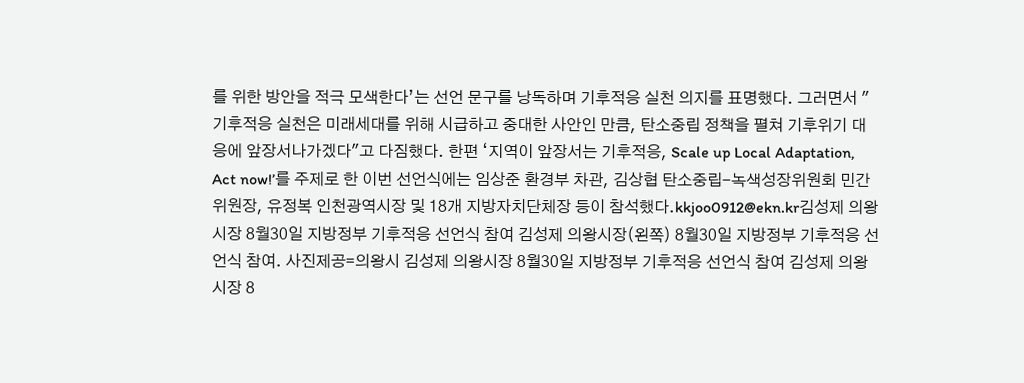를 위한 방안을 적극 모색한다’는 선언 문구를 낭독하며 기후적응 실천 의지를 표명했다. 그러면서 "기후적응 실천은 미래세대를 위해 시급하고 중대한 사안인 만큼, 탄소중립 정책을 펼쳐 기후위기 대응에 앞장서나가겠다"고 다짐했다. 한편 ‘지역이 앞장서는 기후적응, Scale up Local Adaptation, Act now!’를 주제로 한 이번 선언식에는 임상준 환경부 차관, 김상협 탄소중립-녹색성장위원회 민간위원장, 유정복 인천광역시장 및 18개 지방자치단체장 등이 참석했다.kkjoo0912@ekn.kr김성제 의왕시장 8월30일 지방정부 기후적응 선언식 참여 김성제 의왕시장(왼쪽) 8월30일 지방정부 기후적응 선언식 참여. 사진제공=의왕시 김성제 의왕시장 8월30일 지방정부 기후적응 선언식 참여 김성제 의왕시장 8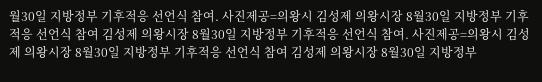월30일 지방정부 기후적응 선언식 참여. 사진제공=의왕시 김성제 의왕시장 8월30일 지방정부 기후적응 선언식 참여 김성제 의왕시장 8월30일 지방정부 기후적응 선언식 참여. 사진제공=의왕시 김성제 의왕시장 8월30일 지방정부 기후적응 선언식 참여 김성제 의왕시장 8월30일 지방정부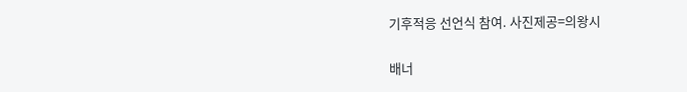기후적응 선언식 참여. 사진제공=의왕시

배너